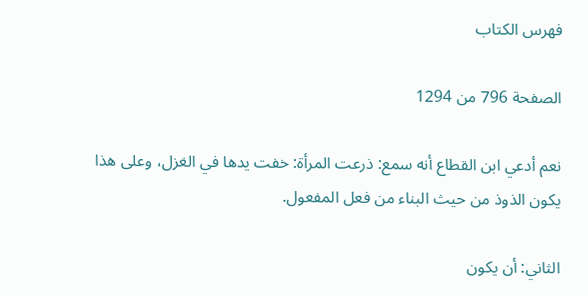فهرس الكتاب

الصفحة 796 من 1294

نعم أدعي ابن القطاع أنه سمع: ذرعت المرأة: خفت يدها في الغزل، وعلى هذا يكون الذوذ من حيث البناء من فعل المفعول.

الثاني: أن يكون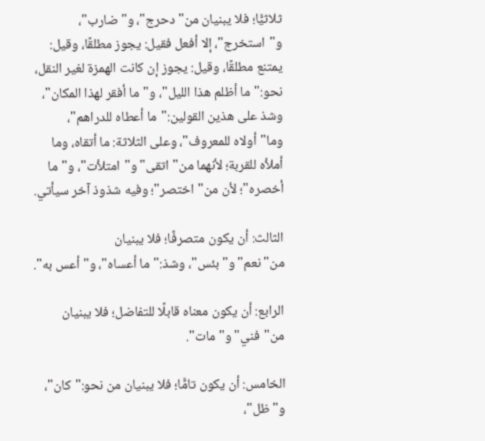ثلاثيًّا؛ فلا يبنيان من"دحرج"، و"ضارب"، و"استخرج"، إلا أفعل فقيل: يجوز مطلقًا، وقيل: يمتنع مطلقًا، وقيل: يجوز إن كانت الهمزة لغير النقل، نحو:"ما أظلم هذا الليل"، و"ما أفقر لهذا المكان"، وشذ على هذين القولين:"ما أعطاه للدراهم"، وما"أولاه للمعروف"، وعلى الثلاثة: ما أتقاه، وما أملأه للقربة؛ لأنهما من"اتقى"و"امتلأت"، و"ما أخصره"؛ لأن من"اختصر"؛ وفيه شذوذ آخر سيأتي.

الثالث: أن يكون متصرفًا؛ فلا يبنيان من"نعم"و"بئس"، وشذ:"ما أعساه"، و"أعس به".

الرابع: أن يكون معناه قابلًا للتفاضل؛ فلا يبنيان من"فني"و"مات".

الخامس: أن يكون تامًّا؛ فلا يبنيان من نحو:"كان"، و"ظل"،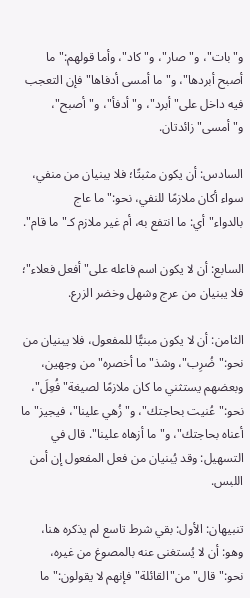و"بات"، و"صار"، و"كاد"، وأما قولهم:"ما أصبح أبردها"، و"ما أمسى أدفاها"فإن التعجب فيه داخل على"أبرد"، و"أدفأ"، و"أصبح"، و"أمسى"زائدتان.

السادس: أن يكون مثبتًا؛ فلا يبنيان من منفي، سواء أكان ملازمًا للنفي، نحو:"ما عاج بالدواء"أي: ما انتفع به، أم غير ملازم كـ"ما قام".

السابع: أن لا يكون اسم فاعله على"أفعل فعلاء"؛ فلا يبنيان من عرج وشهل وخضر الزرع.

الثامن: أن لا يكون مبنيًّا للمفعول، فلا يبنيان من نحو:"ضُرِب"، وشذ"ما أخصره"من وجهين، وبعضهم يستثني ما كان ملازمًا لصيغة"فُعِلَ"، نحو:"عُنيت بحاجتك"، و"زُهي علينا"، فيجيز"ما أعناه بحاجتك"، و"ما أزهاه علينا". قال في التسهيل: وقد يُبنيان من فعل المفعول إن أمن اللبس.

تنبيهان: الأول: بقي شرط تاسع لم يذكره هنا، وهو: أن لا يُستغنى عنه بالمصوغ من غيره، نحو:"قال"من"القائلة"فإنهم لا يقولون:"ما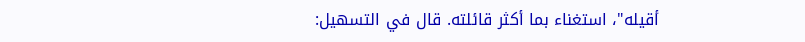أقيله"، استغناء بما أكثر قائلته. قال في التسهيل: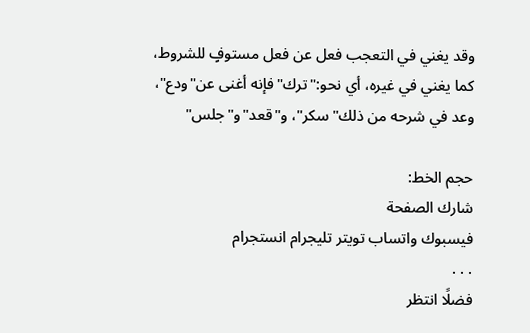وقد يغني في التعجب فعل عن فعل مستوفٍ للشروط، كما يغني في غيره، أي نحو:"ترك"فإنه أغنى عن"ودع"، وعد في شرحه من ذلك"سكر"، و"قعد"و"جلس"

حجم الخط:
شارك الصفحة
فيسبوك واتساب تويتر تليجرام انستجرام
. . .
فضلًا انتظر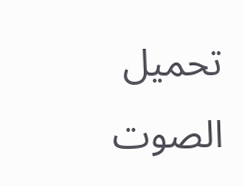تحميل الصوت